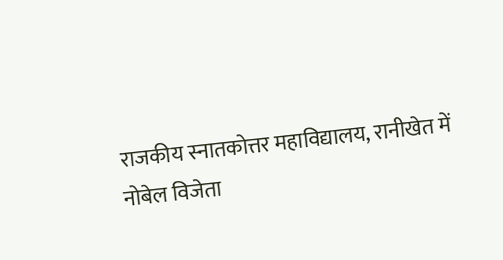राजकीय स्नातकोत्तर महाविद्यालय, रानीखेत में नोबेल विजेता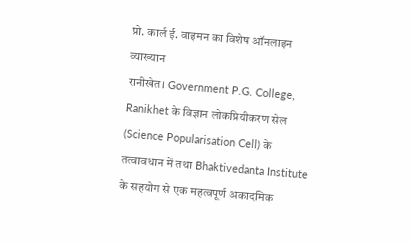प्रो. कार्ल ई. वाइमन का विशेष ऑनलाइन व्याख्यान
रानीखेत। Government P.G. College, Ranikhet के विज्ञान लोकप्रियीकरण सेल (Science Popularisation Cell) के तत्वावधान में तथा Bhaktivedanta Institute के सहयोग से एक महत्वपूर्ण अकादमिक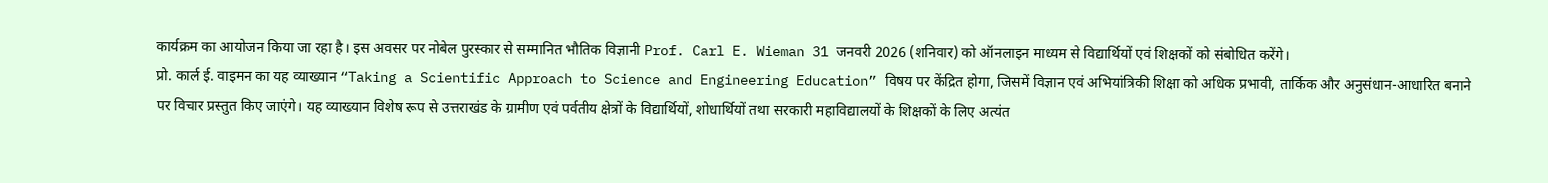कार्यक्रम का आयोजन किया जा रहा है। इस अवसर पर नोबेल पुरस्कार से सम्मानित भौतिक विज्ञानी Prof. Carl E. Wieman 31 जनवरी 2026 (शनिवार) को ऑनलाइन माध्यम से विद्यार्थियों एवं शिक्षकों को संबोधित करेंगे।
प्रो. कार्ल ई. वाइमन का यह व्याख्यान “Taking a Scientific Approach to Science and Engineering Education” विषय पर केंद्रित होगा, जिसमें विज्ञान एवं अभियांत्रिकी शिक्षा को अधिक प्रभावी, तार्किक और अनुसंधान-आधारित बनाने पर विचार प्रस्तुत किए जाएंगे। यह व्याख्यान विशेष रूप से उत्तराखंड के ग्रामीण एवं पर्वतीय क्षेत्रों के विद्यार्थियों, शोधार्थियों तथा सरकारी महाविद्यालयों के शिक्षकों के लिए अत्यंत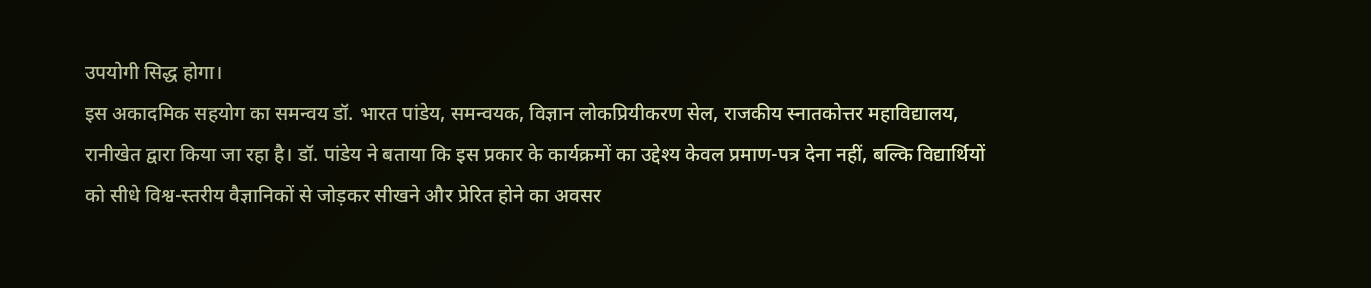उपयोगी सिद्ध होगा।
इस अकादमिक सहयोग का समन्वय डॉ. भारत पांडेय, समन्वयक, विज्ञान लोकप्रियीकरण सेल, राजकीय स्नातकोत्तर महाविद्यालय, रानीखेत द्वारा किया जा रहा है। डॉ. पांडेय ने बताया कि इस प्रकार के कार्यक्रमों का उद्देश्य केवल प्रमाण-पत्र देना नहीं, बल्कि विद्यार्थियों को सीधे विश्व-स्तरीय वैज्ञानिकों से जोड़कर सीखने और प्रेरित होने का अवसर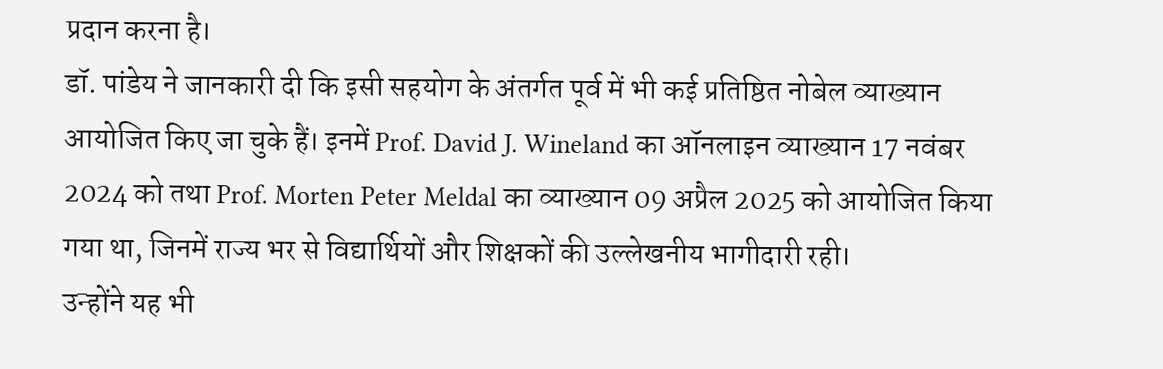प्रदान करना है।
डॉ. पांडेय ने जानकारी दी कि इसी सहयोग के अंतर्गत पूर्व में भी कई प्रतिष्ठित नोबेल व्याख्यान आयोजित किए जा चुके हैं। इनमें Prof. David J. Wineland का ऑनलाइन व्याख्यान 17 नवंबर 2024 को तथा Prof. Morten Peter Meldal का व्याख्यान 09 अप्रैल 2025 को आयोजित किया गया था, जिनमें राज्य भर से विद्यार्थियों और शिक्षकों की उल्लेखनीय भागीदारी रही।
उन्होंने यह भी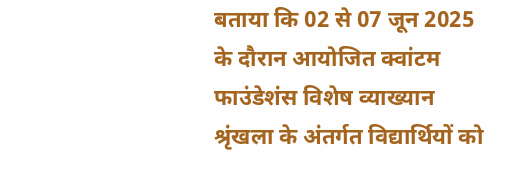बताया कि 02 से 07 जून 2025 के दौरान आयोजित क्वांटम फाउंडेशंस विशेष व्याख्यान श्रृंखला के अंतर्गत विद्यार्थियों को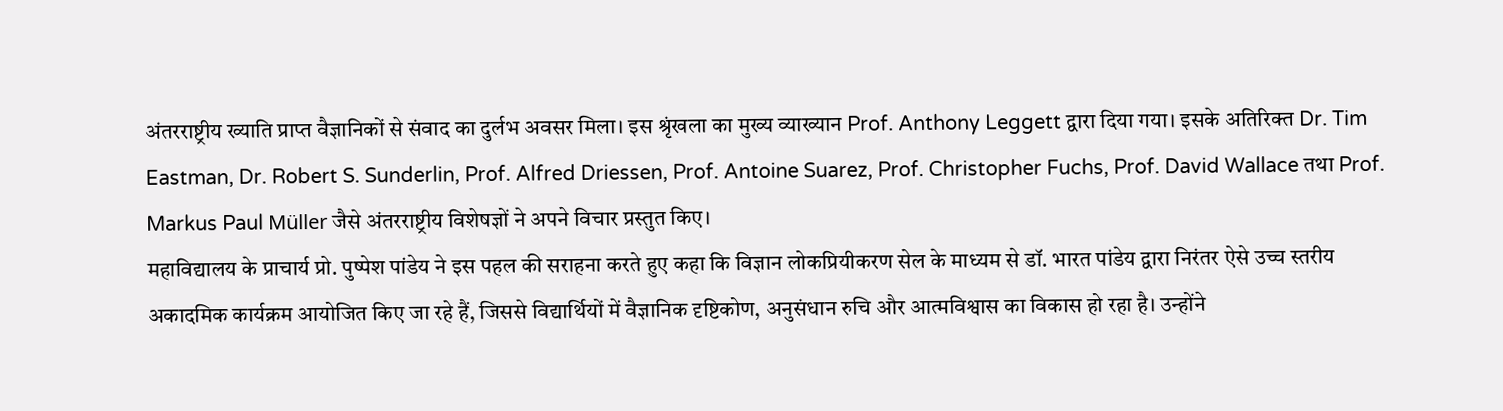अंतरराष्ट्रीय ख्याति प्राप्त वैज्ञानिकों से संवाद का दुर्लभ अवसर मिला। इस श्रृंखला का मुख्य व्याख्यान Prof. Anthony Leggett द्वारा दिया गया। इसके अतिरिक्त Dr. Tim Eastman, Dr. Robert S. Sunderlin, Prof. Alfred Driessen, Prof. Antoine Suarez, Prof. Christopher Fuchs, Prof. David Wallace तथा Prof. Markus Paul Müller जैसे अंतरराष्ट्रीय विशेषज्ञों ने अपने विचार प्रस्तुत किए।
महाविद्यालय के प्राचार्य प्रो. पुष्पेश पांडेय ने इस पहल की सराहना करते हुए कहा कि विज्ञान लोकप्रियीकरण सेल के माध्यम से डॉ. भारत पांडेय द्वारा निरंतर ऐसे उच्च स्तरीय अकादमिक कार्यक्रम आयोजित किए जा रहे हैं, जिससे विद्यार्थियों में वैज्ञानिक दृष्टिकोण, अनुसंधान रुचि और आत्मविश्वास का विकास हो रहा है। उन्होंने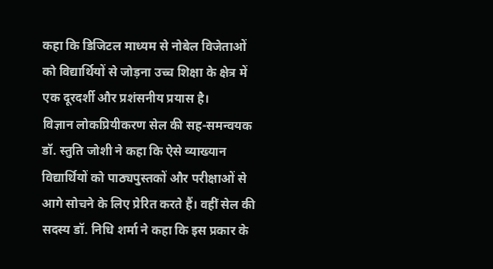कहा कि डिजिटल माध्यम से नोबेल विजेताओं को विद्यार्थियों से जोड़ना उच्च शिक्षा के क्षेत्र में एक दूरदर्शी और प्रशंसनीय प्रयास है।
विज्ञान लोकप्रियीकरण सेल की सह-समन्वयक डॉ. स्तुति जोशी ने कहा कि ऐसे व्याख्यान विद्यार्थियों को पाठ्यपुस्तकों और परीक्षाओं से आगे सोचने के लिए प्रेरित करते हैं। वहीं सेल की सदस्य डॉ. निधि शर्मा ने कहा कि इस प्रकार के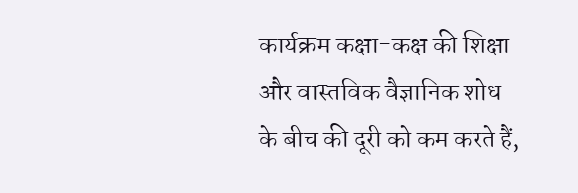कार्यक्रम कक्षा-कक्ष की शिक्षा और वास्तविक वैज्ञानिक शोध के बीच की दूरी को कम करते हैं,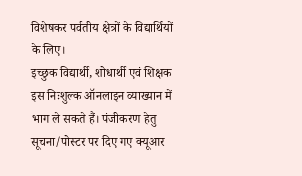विशेषकर पर्वतीय क्षेत्रों के विद्यार्थियों के लिए।
इच्छुक विद्यार्थी, शोधार्थी एवं शिक्षक इस निःशुल्क ऑनलाइन व्याख्यान में भाग ले सकते हैं। पंजीकरण हेतु सूचना/पोस्टर पर दिए गए क्यूआर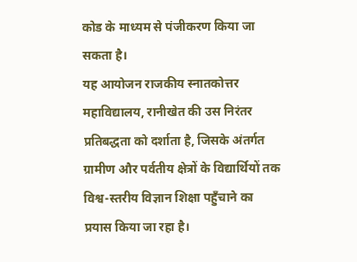कोड के माध्यम से पंजीकरण किया जा सकता है।
यह आयोजन राजकीय स्नातकोत्तर महाविद्यालय, रानीखेत की उस निरंतर प्रतिबद्धता को दर्शाता है, जिसके अंतर्गत ग्रामीण और पर्वतीय क्षेत्रों के विद्यार्थियों तक विश्व-स्तरीय विज्ञान शिक्षा पहुँचाने का प्रयास किया जा रहा है।